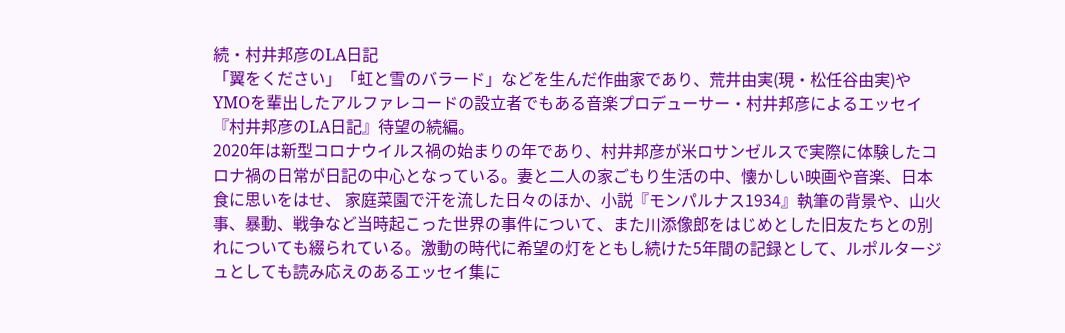続・村井邦彦のLA日記
「翼をください」「虹と雪のバラード」などを生んだ作曲家であり、荒井由実(現・松任谷由実)やYMOを輩出したアルファレコードの設立者でもある音楽プロデューサー・村井邦彦によるエッセイ『村井邦彦のLA日記』待望の続編。
2020年は新型コロナウイルス禍の始まりの年であり、村井邦彦が米ロサンゼルスで実際に体験したコロナ禍の日常が日記の中心となっている。妻と二人の家ごもり生活の中、懐かしい映画や音楽、日本食に思いをはせ、 家庭菜園で汗を流した日々のほか、小説『モンパルナス1934』執筆の背景や、山火事、暴動、戦争など当時起こった世界の事件について、また川添像郎をはじめとした旧友たちとの別れについても綴られている。激動の時代に希望の灯をともし続けた5年間の記録として、ルポルタージュとしても読み応えのあるエッセイ集に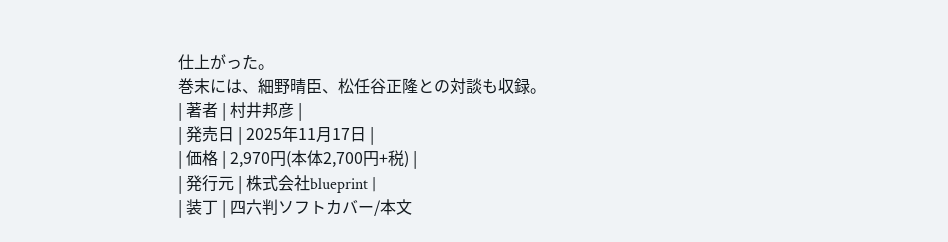仕上がった。
巻末には、細野晴臣、松任谷正隆との対談も収録。
| 著者 | 村井邦彦 |
| 発売日 | 2025年11月17日 |
| 価格 | 2,970円(本体2,700円+税) |
| 発行元 | 株式会社blueprint |
| 装丁 | 四六判ソフトカバー/本文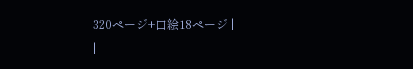320ページ+口絵18ページ |
|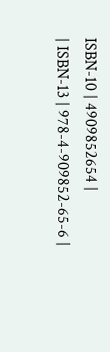ISBN-10 | 4909852654 |
| ISBN-13 | 978-4-909852-65-6 |